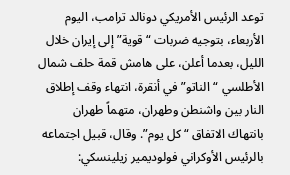توعد الرئيس الأمريكي دونالد ترامب، اليوم الأربعاء، بتوجيه ضربات “قوية” إلى إيران خلال الليل، بعدما أعلن، على هامش قمة حلف شمال الأطلسي “الناتو” في أنقرة، انتهاء وقف إطلاق النار بين واشنطن وطهران، متهماً طهران بانتهاك الاتفاق “كل يوم”. وقال، قبيل اجتماعه بالرئيس الأوكراني فولوديمير زيلينسكي: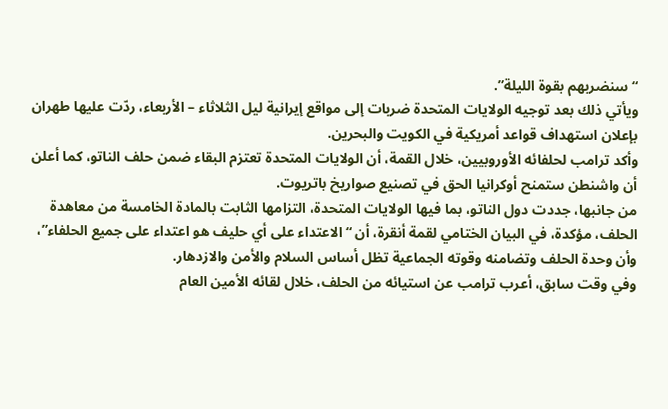“سنضربهم بقوة الليلة”.
ويأتي ذلك بعد توجيه الولايات المتحدة ضربات إلى مواقع إيرانية ليل الثلاثاء – الأربعاء، ردّت عليها طهران بإعلان استهداف قواعد أمريكية في الكويت والبحرين.
وأكد ترامب لحلفائه الأوروبيين، خلال القمة، أن الولايات المتحدة تعتزم البقاء ضمن حلف الناتو، كما أعلن أن واشنطن ستمنح أوكرانيا الحق في تصنيع صواريخ باتريوت.
من جانبها، جددت دول الناتو، بما فيها الولايات المتحدة، التزامها الثابت بالمادة الخامسة من معاهدة الحلف، مؤكدة، في البيان الختامي لقمة أنقرة، أن “الاعتداء على أي حليف هو اعتداء على جميع الحلفاء”، وأن وحدة الحلف وتضامنه وقوته الجماعية تظل أساس السلام والأمن والازدهار.
وفي وقت سابق، أعرب ترامب عن استيائه من الحلف، خلال لقائه الأمين العام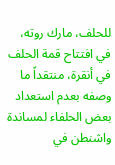للحلف، مارك روته، في افتتاح قمة الحلف في أنقرة، منتقداً ما وصفه بعدم استعداد بعض الحلفاء لمساندة واشنطن في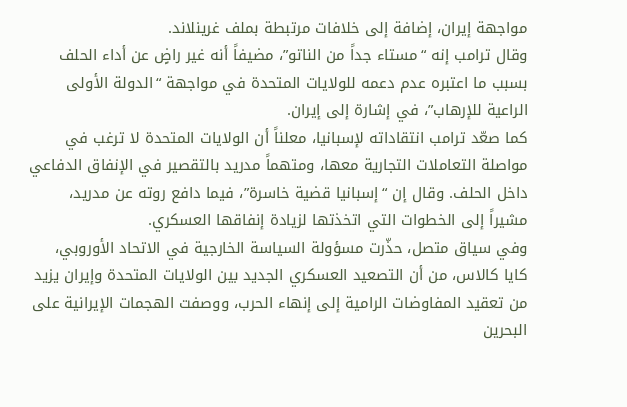مواجهة إيران، إضافة إلى خلافات مرتبطة بملف غرينلاند.
وقال ترامب إنه “مستاء جداً من الناتو”، مضيفاً أنه غير راضٍ عن أداء الحلف بسبب ما اعتبره عدم دعمه للولايات المتحدة في مواجهة “الدولة الأولى الراعية للإرهاب”، في إشارة إلى إيران.
كما صعّد ترامب انتقاداته لإسبانيا، معلناً أن الولايات المتحدة لا ترغب في مواصلة التعاملات التجارية معها، ومتهماً مدريد بالتقصير في الإنفاق الدفاعي داخل الحلف. وقال إن “إسبانيا قضية خاسرة”، فيما دافع روته عن مدريد، مشيراً إلى الخطوات التي اتخذتها لزيادة إنفاقها العسكري.
وفي سياق متصل، حذّرت مسؤولة السياسة الخارجية في الاتحاد الأوروبي، كايا كالاس، من أن التصعيد العسكري الجديد بين الولايات المتحدة وإيران يزيد من تعقيد المفاوضات الرامية إلى إنهاء الحرب، ووصفت الهجمات الإيرانية على البحرين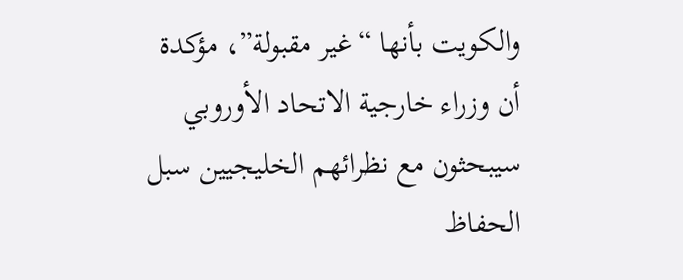والكويت بأنها “غير مقبولة”، مؤكدة أن وزراء خارجية الاتحاد الأوروبي سيبحثون مع نظرائهم الخليجيين سبل الحفاظ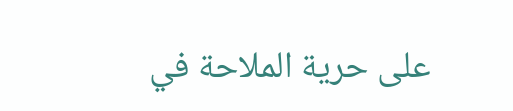على حرية الملاحة في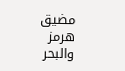مضيق هرمز والبحر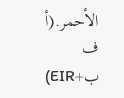الأحمر.(أ ف ب+EIR)